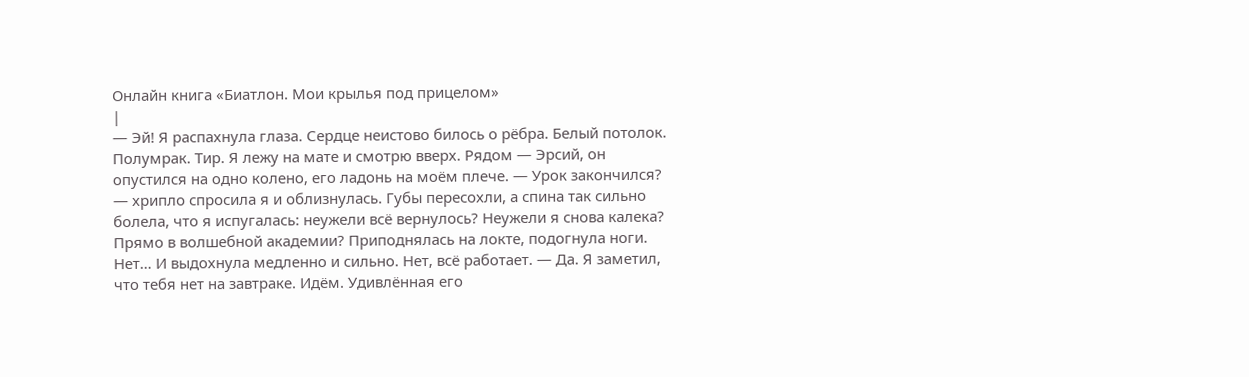Онлайн книга «Биатлон. Мои крылья под прицелом»
|
— Эй! Я распахнула глаза. Сердце неистово билось о рёбра. Белый потолок. Полумрак. Тир. Я лежу на мате и смотрю вверх. Рядом — Эрсий, он опустился на одно колено, его ладонь на моём плече. — Урок закончился? — хрипло спросила я и облизнулась. Губы пересохли, а спина так сильно болела, что я испугалась: неужели всё вернулось? Неужели я снова калека? Прямо в волшебной академии? Приподнялась на локте, подогнула ноги. Нет… И выдохнула медленно и сильно. Нет, всё работает. — Да. Я заметил, что тебя нет на завтраке. Идём. Удивлённая его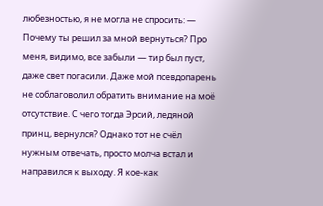любезностью, я не могла не спросить: — Почему ты решил за мной вернуться? Про меня, видимо, все забыли — тир был пуст, даже свет погасили. Даже мой псевдопарень не соблаговолил обратить внимание на моё отсутствие. С чего тогда Эрсий, ледяной принц, вернулся? Однако тот не счёл нужным отвечать, просто молча встал и направился к выходу. Я кое-как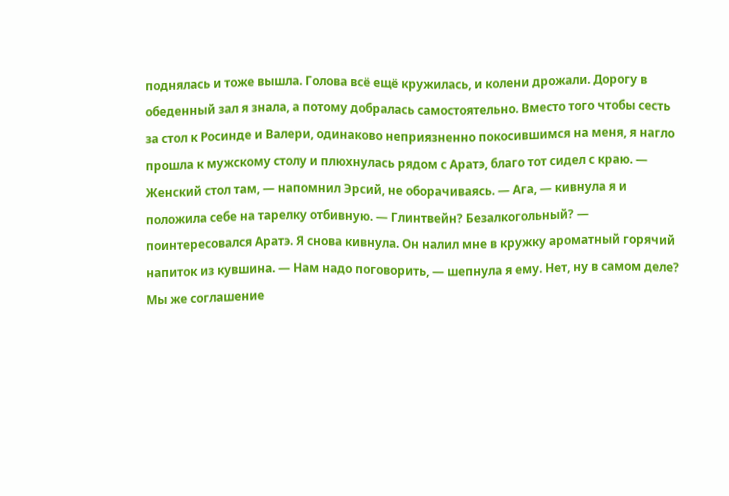поднялась и тоже вышла. Голова всё ещё кружилась, и колени дрожали. Дорогу в обеденный зал я знала, а потому добралась самостоятельно. Вместо того чтобы сесть за стол к Росинде и Валери, одинаково неприязненно покосившимся на меня, я нагло прошла к мужскому столу и плюхнулась рядом с Аратэ, благо тот сидел с краю. — Женский стол там, — напомнил Эрсий, не оборачиваясь. — Ага, — кивнула я и положила себе на тарелку отбивную. — Глинтвейн? Безалкогольный? — поинтересовался Аратэ. Я снова кивнула. Он налил мне в кружку ароматный горячий напиток из кувшина. — Нам надо поговорить, — шепнула я ему. Нет, ну в самом деле? Мы же соглашение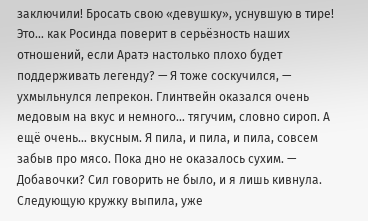заключили! Бросать свою «девушку», уснувшую в тире! Это… как Росинда поверит в серьёзность наших отношений, если Аратэ настолько плохо будет поддерживать легенду? — Я тоже соскучился, — ухмыльнулся лепрекон. Глинтвейн оказался очень медовым на вкус и немного… тягучим, словно сироп. А ещё очень… вкусным. Я пила, и пила, и пила, совсем забыв про мясо. Пока дно не оказалось сухим. — Добавочки? Сил говорить не было, и я лишь кивнула. Следующую кружку выпила, уже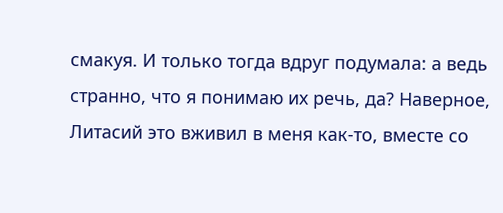смакуя. И только тогда вдруг подумала: а ведь странно, что я понимаю их речь, да? Наверное, Литасий это вживил в меня как-то, вместе со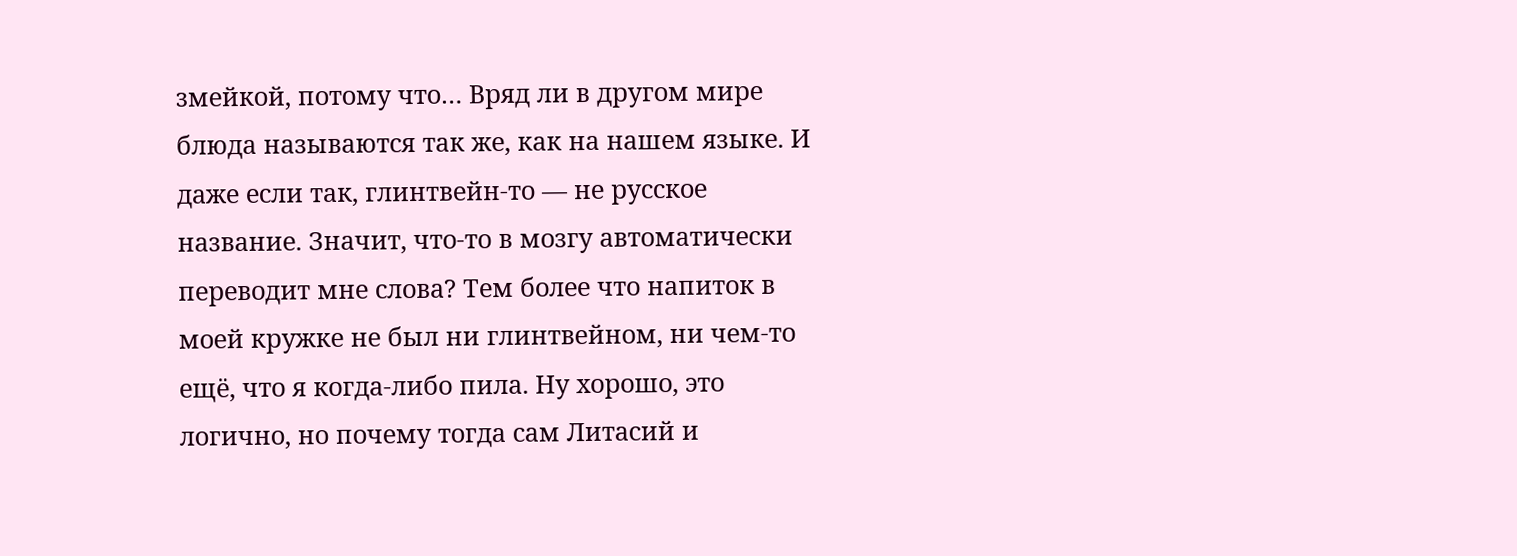змейкой, потому что… Вряд ли в другом мире блюда называются так же, как на нашем языке. И даже если так, глинтвейн-то — не русское название. Значит, что-то в мозгу автоматически переводит мне слова? Тем более что напиток в моей кружке не был ни глинтвейном, ни чем-то ещё, что я когда-либо пила. Ну хорошо, это логично, но почему тогда сам Литасий и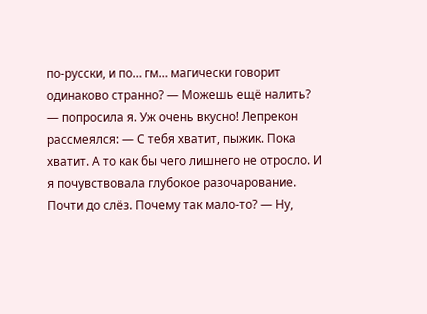по-русски, и по… гм… магически говорит одинаково странно? — Можешь ещё налить? — попросила я. Уж очень вкусно! Лепрекон рассмеялся: — С тебя хватит, пыжик. Пока хватит. А то как бы чего лишнего не отросло. И я почувствовала глубокое разочарование. Почти до слёз. Почему так мало-то? — Ну,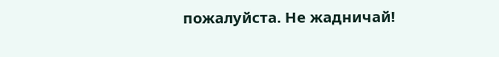пожалуйста. Не жадничай!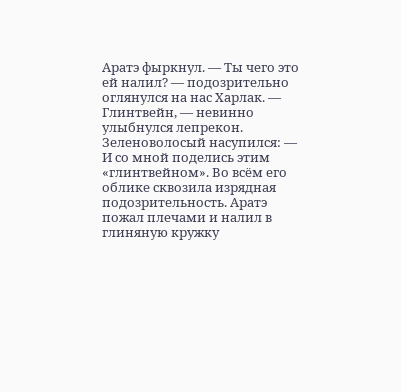Аратэ фыркнул. — Ты чего это ей налил? — подозрительно оглянулся на нас Харлак. — Глинтвейн, — невинно улыбнулся лепрекон. Зеленоволосый насупился: — И со мной поделись этим «глинтвейном». Во всём его облике сквозила изрядная подозрительность. Аратэ пожал плечами и налил в глиняную кружку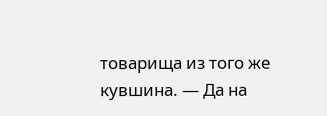товарища из того же кувшина. — Да на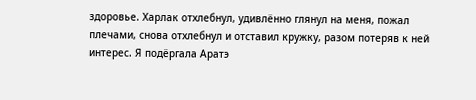здоровье. Харлак отхлебнул, удивлённо глянул на меня, пожал плечами, снова отхлебнул и отставил кружку, разом потеряв к ней интерес. Я подёргала Аратэ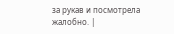за рукав и посмотрела жалобно. |